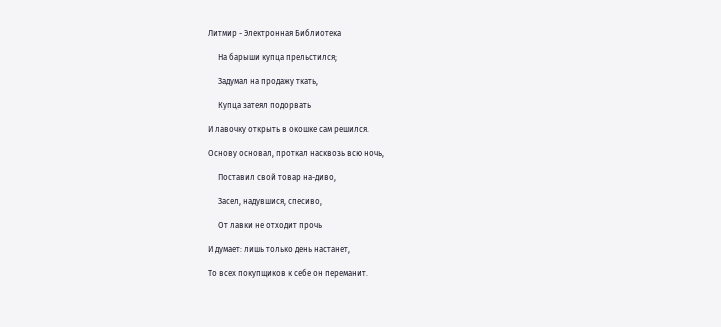Литмир - Электронная Библиотека

     На барыши купца прельстился;

     Задумал на продажу ткать,

     Купца затеял подорвать

И лавочку открыть в окошке сам решился.

Основу основал, проткал насквозь всю ночь,

     Поставил свой товар на-диво,

     Засел, надувшися, спесиво,

     От лавки не отходит прочь

И думает: лишь только день настанет,

То всех покупщиков к себе он переманит.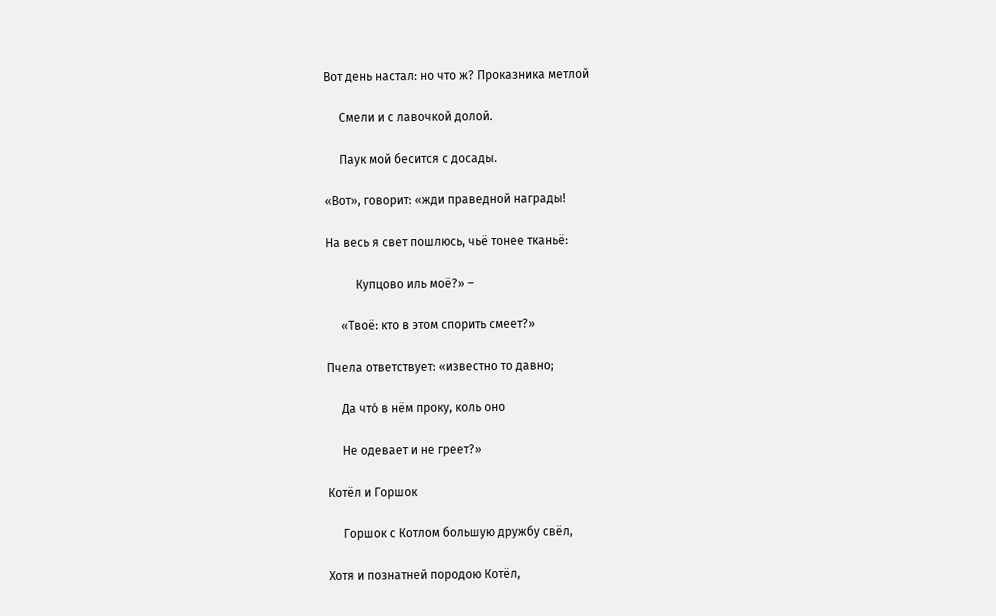Вот день настал: но что ж? Проказника метлой

     Смели и с лавочкой долой.

     Паук мой бесится с досады.

«Вот», говорит: «жди праведной награды!

На весь я свет пошлюсь, чьё тонее тканьё:

          Купцово иль моё?» –

     «Твоё: кто в этом спорить смеет?»

Пчела ответствует: «известно то давно;

     Да что́ в нём проку, коль оно

     Не одевает и не греет?»

Котёл и Горшок

     Горшок с Котлом большую дружбу свёл,

Хотя и познатней породою Котёл,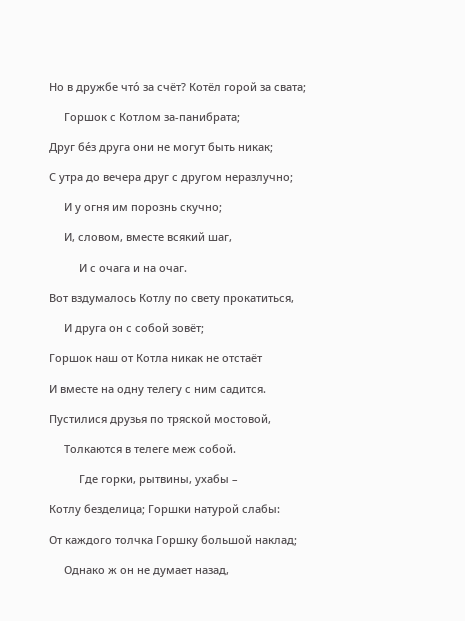Но в дружбе что́ за счёт? Котёл горой за свата;

     Горшок с Котлом за-панибрата;

Друг бе́з друга они не могут быть никак;

С утра до вечера друг с другом неразлучно;

     И у огня им порознь скучно;

     И, словом, вместе всякий шаг,

          И с очага и на очаг.

Вот вздумалось Котлу по свету прокатиться,

     И друга он с собой зовёт;

Горшок наш от Котла никак не отстаёт

И вместе на одну телегу с ним садится.

Пустилися друзья по тряской мостовой,

     Толкаются в телеге меж собой.

          Где горки, рытвины, ухабы –

Котлу безделица; Горшки натурой слабы:

От каждого толчка Горшку большой наклад;

     Однако ж он не думает назад,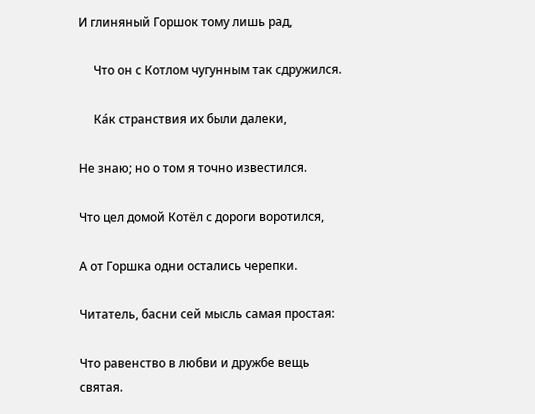И глиняный Горшок тому лишь рад,

     Что он с Котлом чугунным так сдружился.

     Ка́к странствия их были далеки,

Не знаю; но о том я точно известился.

Что цел домой Котёл с дороги воротился,

А от Горшка одни остались черепки.

Читатель, басни сей мысль самая простая:

Что равенство в любви и дружбе вещь святая.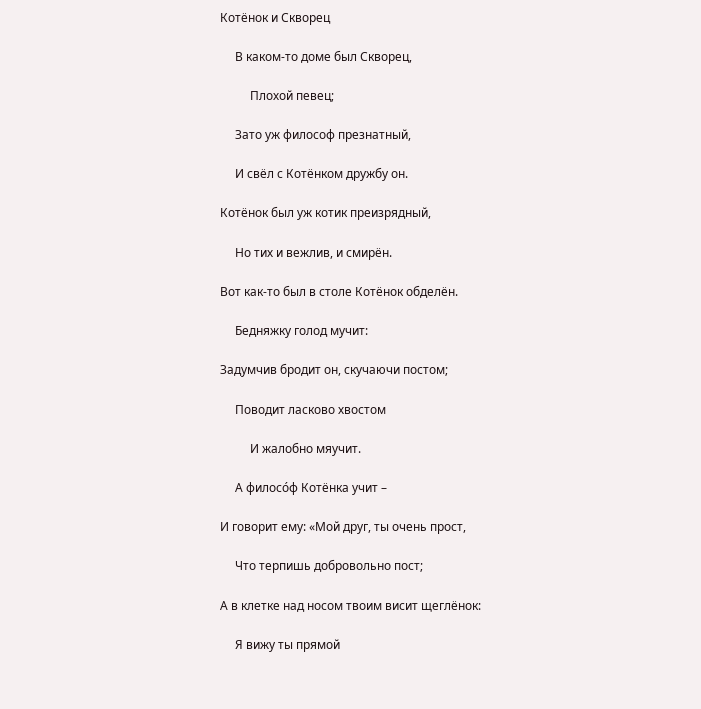Котёнок и Скворец

     В каком-то доме был Скворец,

          Плохой певец;

     Зато уж философ презнатный,

     И свёл с Котёнком дружбу он.

Котёнок был уж котик преизрядный,

     Но тих и вежлив, и смирён.

Вот как-то был в столе Котёнок обделён.

     Бедняжку голод мучит:

Задумчив бродит он, скучаючи постом;

     Поводит ласково хвостом

          И жалобно мяучит.

     А филосо́ф Котёнка учит –

И говорит ему: «Мой друг, ты очень прост,

     Что терпишь добровольно пост;

А в клетке над носом твоим висит щеглёнок:

     Я вижу ты прямой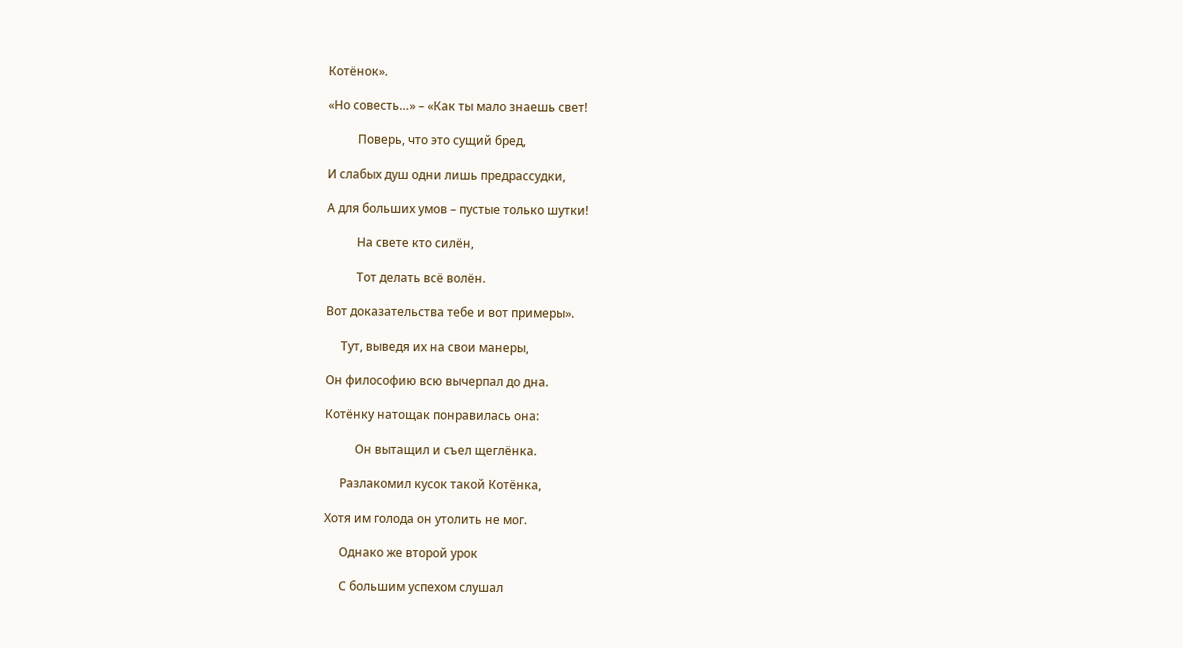Котёнок».

«Но совесть…» – «Как ты мало знаешь свет!

          Поверь, что это сущий бред,

И слабых душ одни лишь предрассудки,

А для больших умов – пустые только шутки!

          На свете кто силён,

          Тот делать всё волён.

Вот доказательства тебе и вот примеры».

     Тут, выведя их на свои манеры,

Он философию всю вычерпал до дна.

Котёнку натощак понравилась она:

          Он вытащил и съел щеглёнка.

     Разлакомил кусок такой Котёнка,

Хотя им голода он утолить не мог.

     Однако же второй урок

     С большим успехом слушал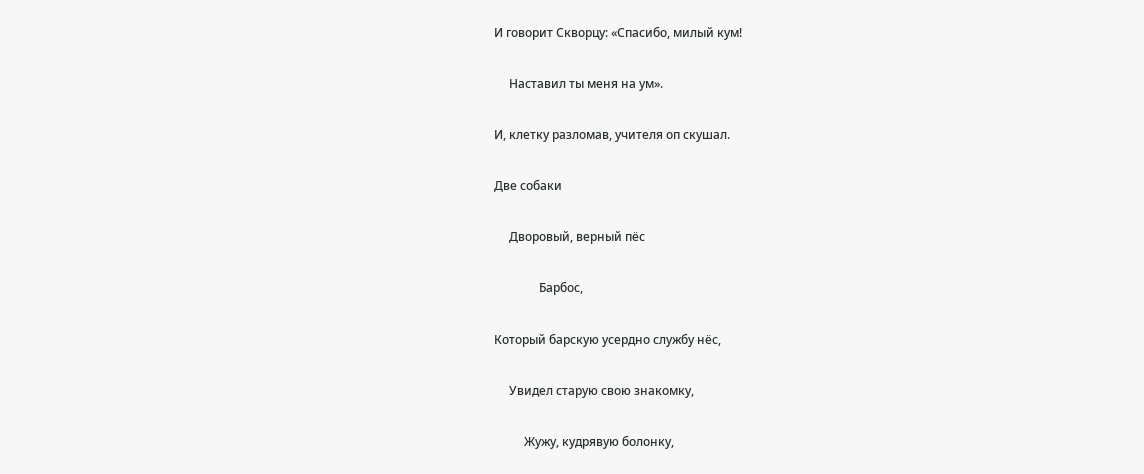И говорит Скворцу: «Спасибо, милый кум!

     Наставил ты меня на ум».

И, клетку разломав, учителя оп скушал.

Две собаки

     Дворовый, верный пёс

               Барбос,

Который барскую усердно службу нёс,

     Увидел старую свою знакомку,

          Жужу, кудрявую болонку,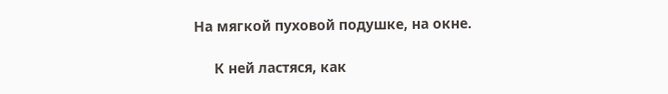На мягкой пуховой подушке, на окне.

     К ней ластяся, как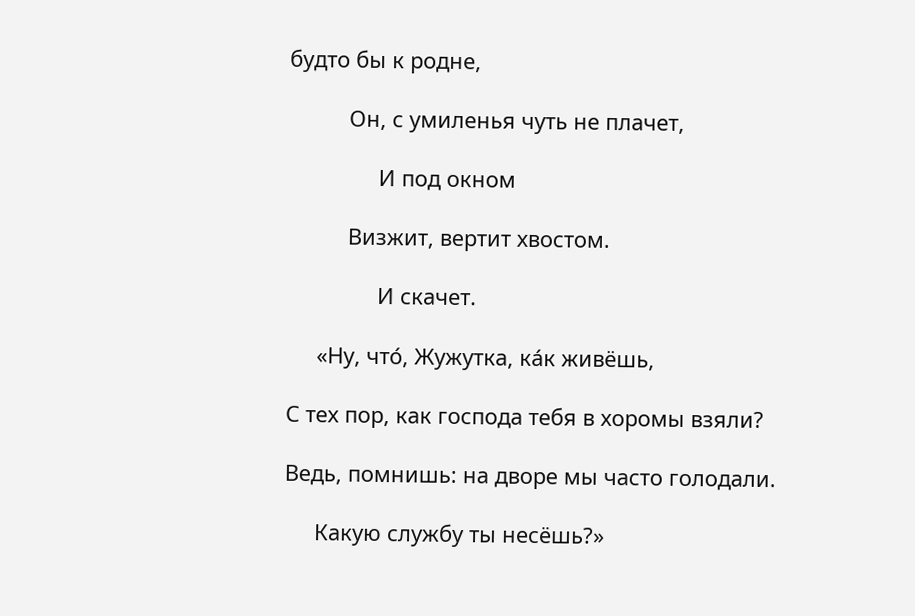будто бы к родне,

          Он, с умиленья чуть не плачет,

               И под окном

          Визжит, вертит хвостом.

               И скачет.

     «Ну, что́, Жужутка, ка́к живёшь,

С тех пор, как господа тебя в хоромы взяли?

Ведь, помнишь: на дворе мы часто голодали.

     Какую службу ты несёшь?»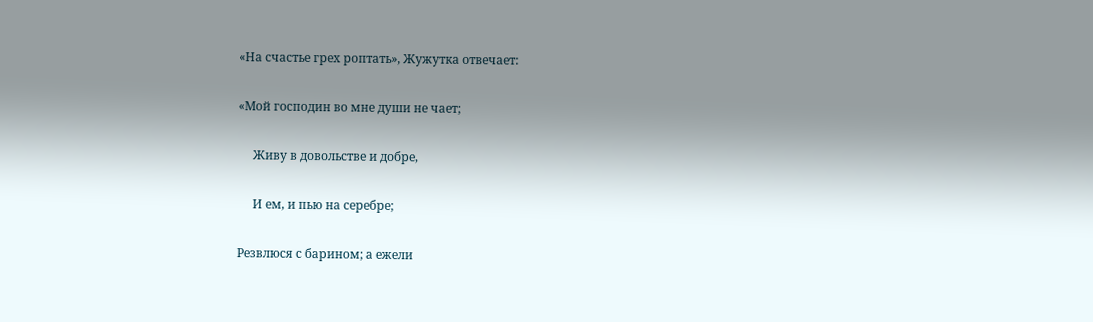«На счастье грех роптать», Жужутка отвечает:

«Мой господин во мне души не чает;

     Живу в довольстве и добре,

     И ем, и пью на серебре;

Резвлюся с барином; а ежели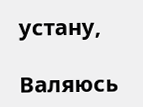устану,

Валяюсь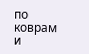по коврам и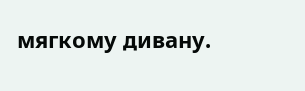мягкому дивану.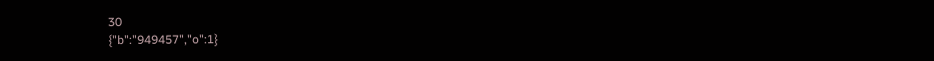30
{"b":"949457","o":1}